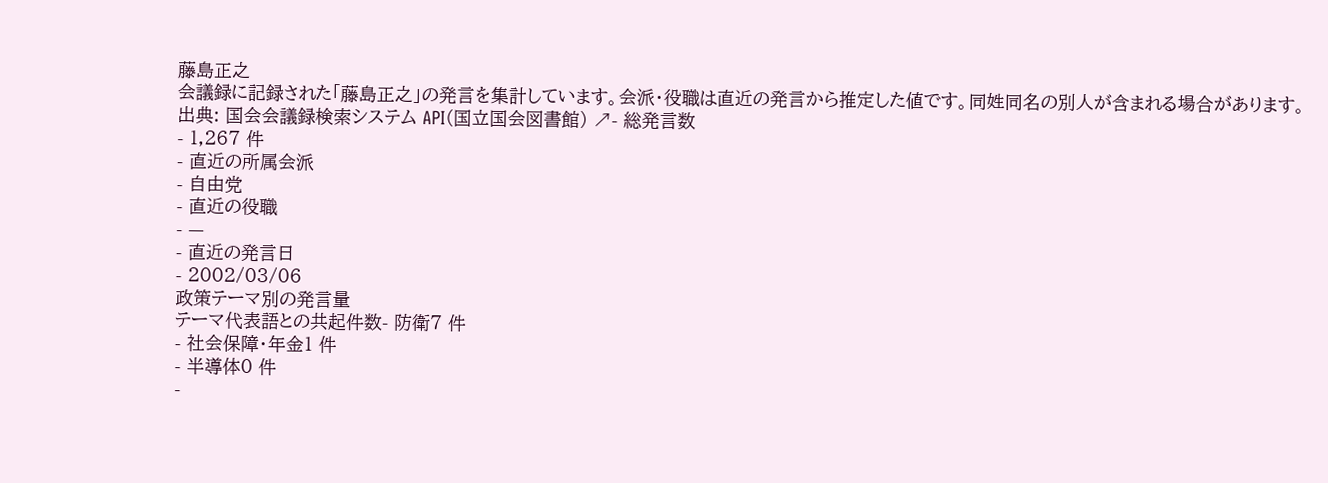藤島正之
会議録に記録された「藤島正之」の発言を集計しています。会派・役職は直近の発言から推定した値です。同姓同名の別人が含まれる場合があります。
出典: 国会会議録検索システム API(国立国会図書館) ↗- 総発言数
- 1,267 件
- 直近の所属会派
- 自由党
- 直近の役職
- —
- 直近の発言日
- 2002/03/06
政策テーマ別の発言量
テーマ代表語との共起件数- 防衛7 件
- 社会保障・年金1 件
- 半導体0 件
-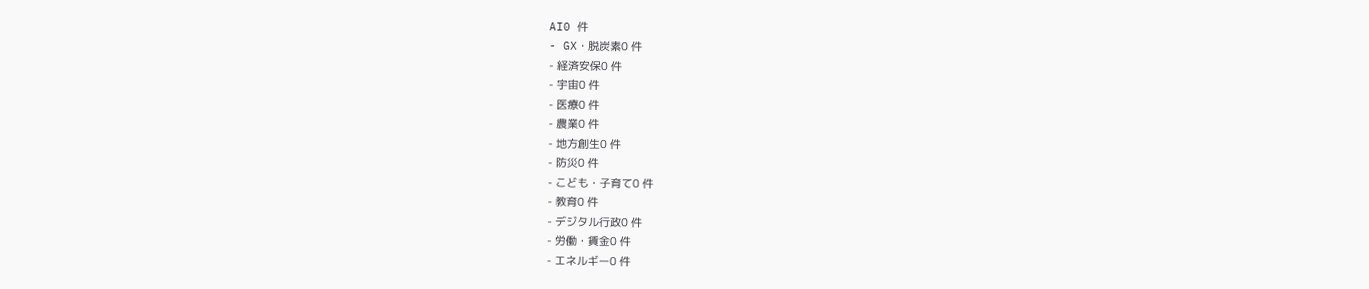AI0 件
- GX・脱炭素0 件
- 経済安保0 件
- 宇宙0 件
- 医療0 件
- 農業0 件
- 地方創生0 件
- 防災0 件
- こども・子育て0 件
- 教育0 件
- デジタル行政0 件
- 労働・賃金0 件
- エネルギー0 件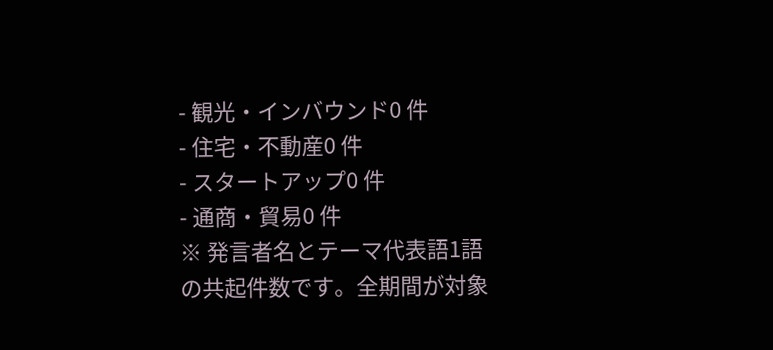- 観光・インバウンド0 件
- 住宅・不動産0 件
- スタートアップ0 件
- 通商・貿易0 件
※ 発言者名とテーマ代表語1語の共起件数です。全期間が対象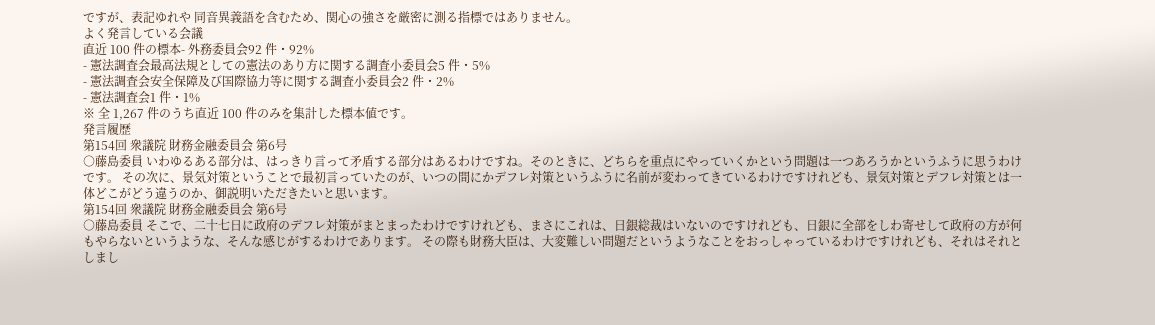ですが、表記ゆれや 同音異義語を含むため、関心の強さを厳密に測る指標ではありません。
よく発言している会議
直近 100 件の標本- 外務委員会92 件・92%
- 憲法調査会最高法規としての憲法のあり方に関する調査小委員会5 件・5%
- 憲法調査会安全保障及び国際協力等に関する調査小委員会2 件・2%
- 憲法調査会1 件・1%
※ 全 1,267 件のうち直近 100 件のみを集計した標本値です。
発言履歴
第154回 衆議院 財務金融委員会 第6号
○藤島委員 いわゆるある部分は、はっきり言って矛盾する部分はあるわけですね。そのときに、どちらを重点にやっていくかという問題は一つあろうかというふうに思うわけです。 その次に、景気対策ということで最初言っていたのが、いつの間にかデフレ対策というふうに名前が変わってきているわけですけれども、景気対策とデフレ対策とは一体どこがどう違うのか、御説明いただきたいと思います。
第154回 衆議院 財務金融委員会 第6号
○藤島委員 そこで、二十七日に政府のデフレ対策がまとまったわけですけれども、まさにこれは、日銀総裁はいないのですけれども、日銀に全部をしわ寄せして政府の方が何もやらないというような、そんな感じがするわけであります。 その際も財務大臣は、大変難しい問題だというようなことをおっしゃっているわけですけれども、それはそれとしまし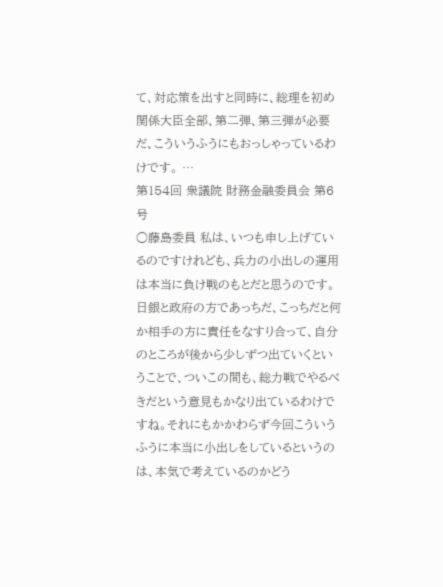て、対応策を出すと同時に、総理を初め関係大臣全部、第二弾、第三弾が必要だ、こういうふうにもおっしゃっているわけです。 …
第154回 衆議院 財務金融委員会 第6号
○藤島委員 私は、いつも申し上げているのですけれども、兵力の小出しの運用は本当に負け戦のもとだと思うのです。日銀と政府の方であっちだ、こっちだと何か相手の方に責任をなすり合って、自分のところが後から少しずつ出ていくということで、ついこの間も、総力戦でやるべきだという意見もかなり出ているわけですね。それにもかかわらず今回こういうふうに本当に小出しをしているというのは、本気で考えているのかどう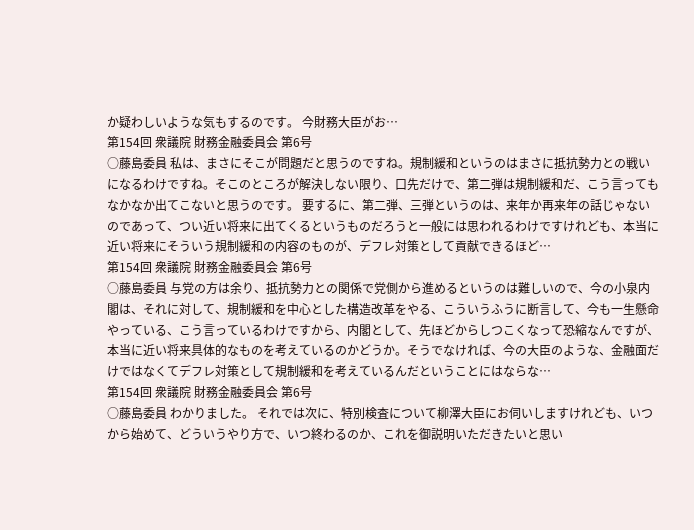か疑わしいような気もするのです。 今財務大臣がお…
第154回 衆議院 財務金融委員会 第6号
○藤島委員 私は、まさにそこが問題だと思うのですね。規制緩和というのはまさに抵抗勢力との戦いになるわけですね。そこのところが解決しない限り、口先だけで、第二弾は規制緩和だ、こう言ってもなかなか出てこないと思うのです。 要するに、第二弾、三弾というのは、来年か再来年の話じゃないのであって、つい近い将来に出てくるというものだろうと一般には思われるわけですけれども、本当に近い将来にそういう規制緩和の内容のものが、デフレ対策として貢献できるほど…
第154回 衆議院 財務金融委員会 第6号
○藤島委員 与党の方は余り、抵抗勢力との関係で党側から進めるというのは難しいので、今の小泉内閣は、それに対して、規制緩和を中心とした構造改革をやる、こういうふうに断言して、今も一生懸命やっている、こう言っているわけですから、内閣として、先ほどからしつこくなって恐縮なんですが、本当に近い将来具体的なものを考えているのかどうか。そうでなければ、今の大臣のような、金融面だけではなくてデフレ対策として規制緩和を考えているんだということにはならな…
第154回 衆議院 財務金融委員会 第6号
○藤島委員 わかりました。 それでは次に、特別検査について柳澤大臣にお伺いしますけれども、いつから始めて、どういうやり方で、いつ終わるのか、これを御説明いただきたいと思い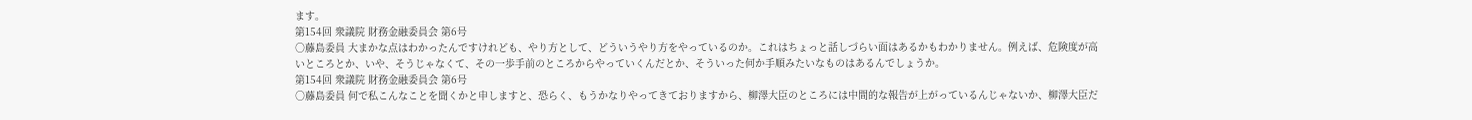ます。
第154回 衆議院 財務金融委員会 第6号
○藤島委員 大まかな点はわかったんですけれども、やり方として、どういうやり方をやっているのか。これはちょっと話しづらい面はあるかもわかりません。例えば、危険度が高いところとか、いや、そうじゃなくて、その一歩手前のところからやっていくんだとか、そういった何か手順みたいなものはあるんでしょうか。
第154回 衆議院 財務金融委員会 第6号
○藤島委員 何で私こんなことを聞くかと申しますと、恐らく、もうかなりやってきておりますから、柳澤大臣のところには中間的な報告が上がっているんじゃないか、柳澤大臣だ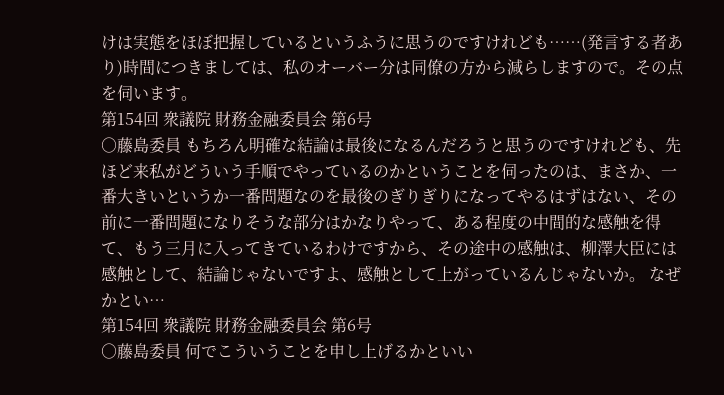けは実態をほぼ把握しているというふうに思うのですけれども……(発言する者あり)時間につきましては、私のオーバー分は同僚の方から減らしますので。その点を伺います。
第154回 衆議院 財務金融委員会 第6号
○藤島委員 もちろん明確な結論は最後になるんだろうと思うのですけれども、先ほど来私がどういう手順でやっているのかということを伺ったのは、まさか、一番大きいというか一番問題なのを最後のぎりぎりになってやるはずはない、その前に一番問題になりそうな部分はかなりやって、ある程度の中間的な感触を得て、もう三月に入ってきているわけですから、その途中の感触は、柳澤大臣には感触として、結論じゃないですよ、感触として上がっているんじゃないか。 なぜかとい…
第154回 衆議院 財務金融委員会 第6号
○藤島委員 何でこういうことを申し上げるかといい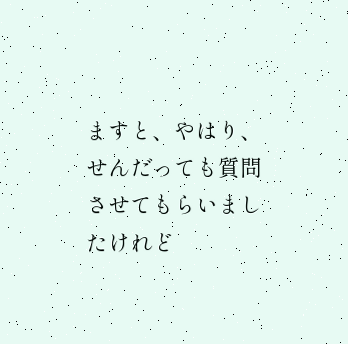ますと、やはり、せんだっても質問させてもらいましたけれど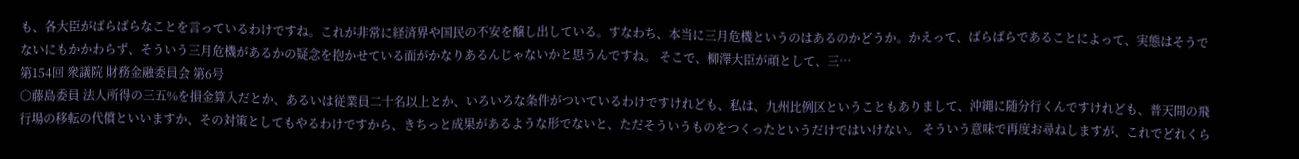も、各大臣がばらばらなことを言っているわけですね。これが非常に経済界や国民の不安を醸し出している。すなわち、本当に三月危機というのはあるのかどうか。かえって、ばらばらであることによって、実態はそうでないにもかかわらず、そういう三月危機があるかの疑念を抱かせている面がかなりあるんじゃないかと思うんですね。 そこで、柳澤大臣が頑として、三…
第154回 衆議院 財務金融委員会 第6号
○藤島委員 法人所得の三五%を損金算入だとか、あるいは従業員二十名以上とか、いろいろな条件がついているわけですけれども、私は、九州比例区ということもありまして、沖縄に随分行くんですけれども、普天間の飛行場の移転の代償といいますか、その対策としてもやるわけですから、きちっと成果があるような形でないと、ただそういうものをつくったというだけではいけない。 そういう意味で再度お尋ねしますが、これでどれくら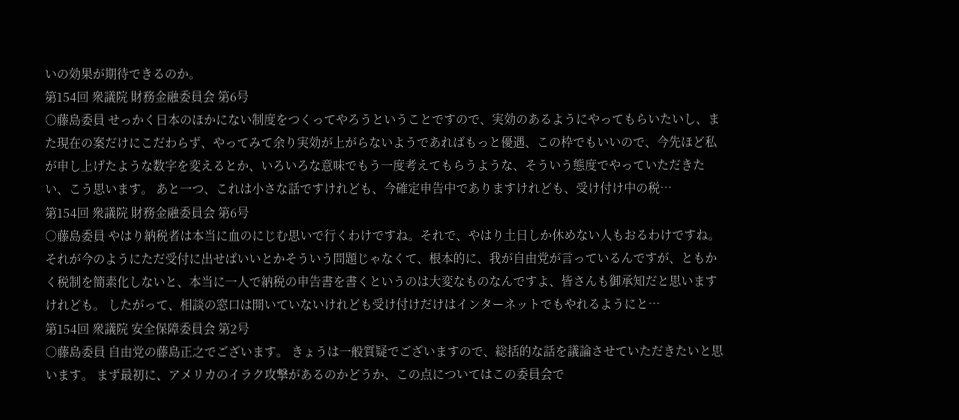いの効果が期待できるのか。
第154回 衆議院 財務金融委員会 第6号
○藤島委員 せっかく日本のほかにない制度をつくってやろうということですので、実効のあるようにやってもらいたいし、また現在の案だけにこだわらず、やってみて余り実効が上がらないようであればもっと優遇、この枠でもいいので、今先ほど私が申し上げたような数字を変えるとか、いろいろな意味でもう一度考えてもらうような、そういう態度でやっていただきたい、こう思います。 あと一つ、これは小さな話ですけれども、今確定申告中でありますけれども、受け付け中の税…
第154回 衆議院 財務金融委員会 第6号
○藤島委員 やはり納税者は本当に血のにじむ思いで行くわけですね。それで、やはり土日しか休めない人もおるわけですね。それが今のようにただ受付に出せばいいとかそういう問題じゃなくて、根本的に、我が自由党が言っているんですが、ともかく税制を簡素化しないと、本当に一人で納税の申告書を書くというのは大変なものなんですよ、皆さんも御承知だと思いますけれども。 したがって、相談の窓口は開いていないけれども受け付けだけはインターネットでもやれるようにと…
第154回 衆議院 安全保障委員会 第2号
○藤島委員 自由党の藤島正之でございます。 きょうは一般質疑でございますので、総括的な話を議論させていただきたいと思います。 まず最初に、アメリカのイラク攻撃があるのかどうか、この点についてはこの委員会で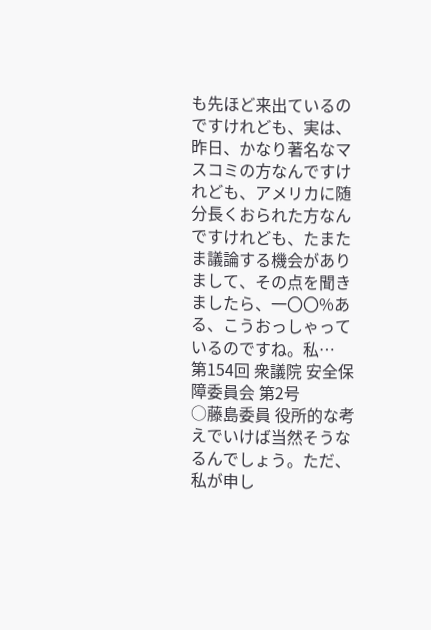も先ほど来出ているのですけれども、実は、昨日、かなり著名なマスコミの方なんですけれども、アメリカに随分長くおられた方なんですけれども、たまたま議論する機会がありまして、その点を聞きましたら、一〇〇%ある、こうおっしゃっているのですね。私…
第154回 衆議院 安全保障委員会 第2号
○藤島委員 役所的な考えでいけば当然そうなるんでしょう。ただ、私が申し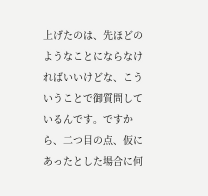上げたのは、先ほどのようなことにならなければいいけどな、こういうことで御質問しているんです。ですから、二つ目の点、仮にあったとした場合に何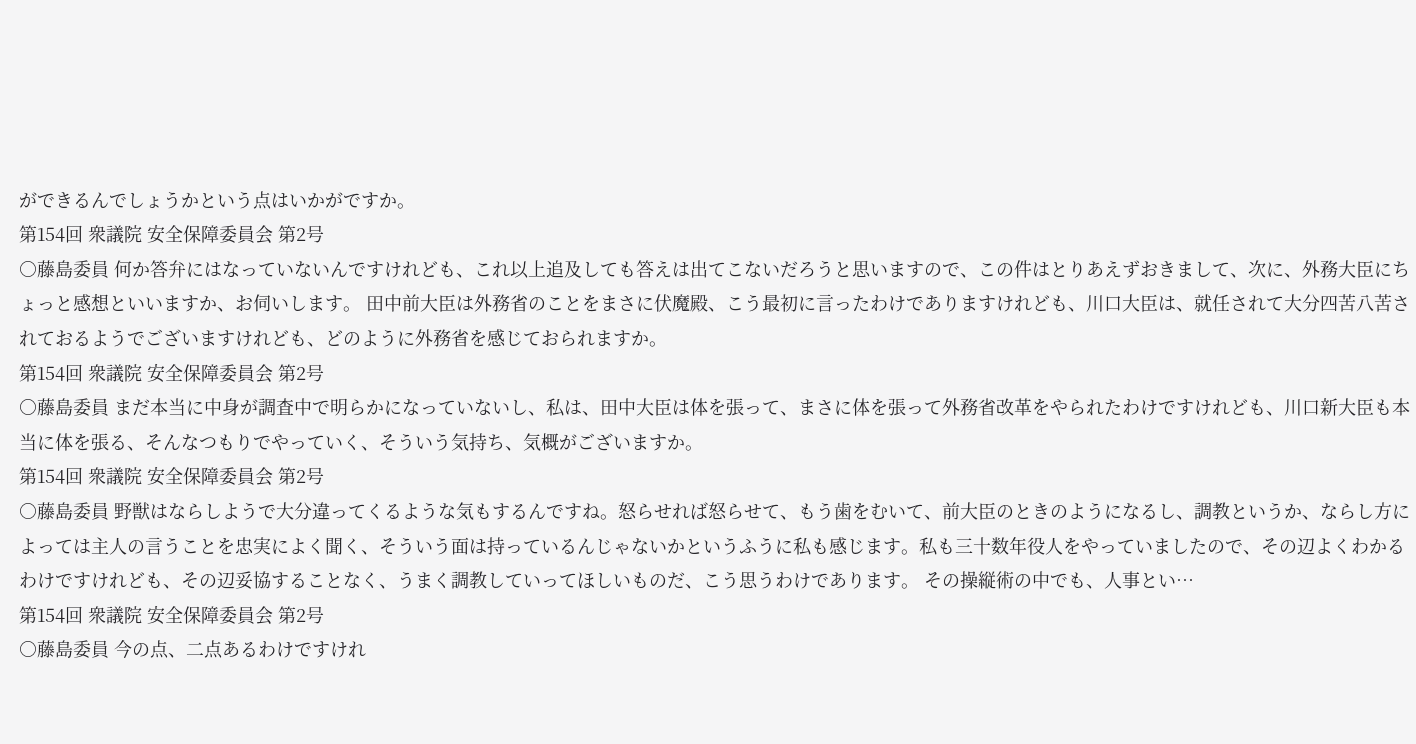ができるんでしょうかという点はいかがですか。
第154回 衆議院 安全保障委員会 第2号
○藤島委員 何か答弁にはなっていないんですけれども、これ以上追及しても答えは出てこないだろうと思いますので、この件はとりあえずおきまして、次に、外務大臣にちょっと感想といいますか、お伺いします。 田中前大臣は外務省のことをまさに伏魔殿、こう最初に言ったわけでありますけれども、川口大臣は、就任されて大分四苦八苦されておるようでございますけれども、どのように外務省を感じておられますか。
第154回 衆議院 安全保障委員会 第2号
○藤島委員 まだ本当に中身が調査中で明らかになっていないし、私は、田中大臣は体を張って、まさに体を張って外務省改革をやられたわけですけれども、川口新大臣も本当に体を張る、そんなつもりでやっていく、そういう気持ち、気概がございますか。
第154回 衆議院 安全保障委員会 第2号
○藤島委員 野獣はならしようで大分違ってくるような気もするんですね。怒らせれば怒らせて、もう歯をむいて、前大臣のときのようになるし、調教というか、ならし方によっては主人の言うことを忠実によく聞く、そういう面は持っているんじゃないかというふうに私も感じます。私も三十数年役人をやっていましたので、その辺よくわかるわけですけれども、その辺妥協することなく、うまく調教していってほしいものだ、こう思うわけであります。 その操縦術の中でも、人事とい…
第154回 衆議院 安全保障委員会 第2号
○藤島委員 今の点、二点あるわけですけれ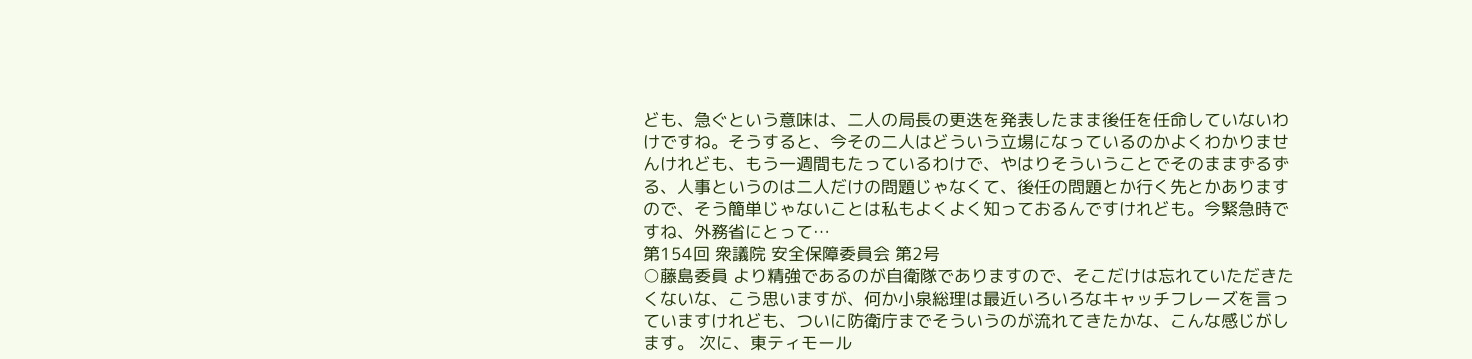ども、急ぐという意味は、二人の局長の更迭を発表したまま後任を任命していないわけですね。そうすると、今その二人はどういう立場になっているのかよくわかりませんけれども、もう一週間もたっているわけで、やはりそういうことでそのままずるずる、人事というのは二人だけの問題じゃなくて、後任の問題とか行く先とかありますので、そう簡単じゃないことは私もよくよく知っておるんですけれども。今緊急時ですね、外務省にとって…
第154回 衆議院 安全保障委員会 第2号
○藤島委員 より精強であるのが自衛隊でありますので、そこだけは忘れていただきたくないな、こう思いますが、何か小泉総理は最近いろいろなキャッチフレーズを言っていますけれども、ついに防衛庁までそういうのが流れてきたかな、こんな感じがします。 次に、東ティモール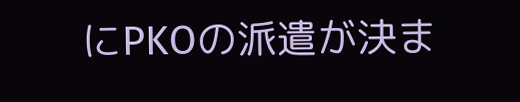にPKOの派遣が決ま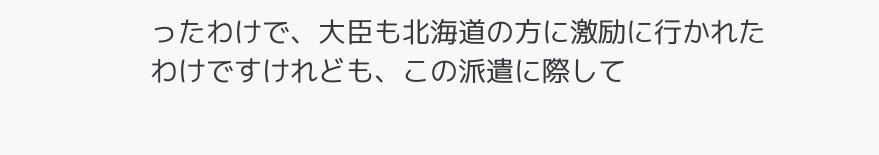ったわけで、大臣も北海道の方に激励に行かれたわけですけれども、この派遣に際して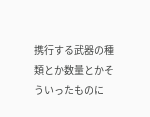携行する武器の種類とか数量とかそういったものに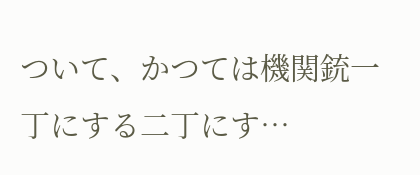ついて、かつては機関銃一丁にする二丁にす…